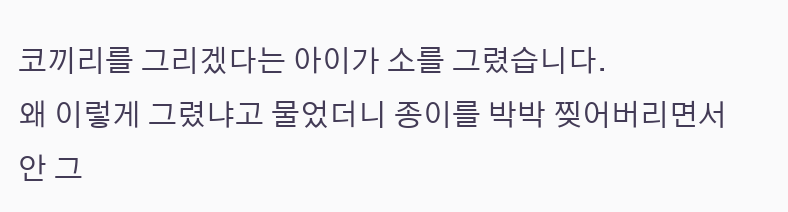코끼리를 그리겠다는 아이가 소를 그렸습니다.
왜 이렇게 그렸냐고 물었더니 종이를 박박 찢어버리면서 안 그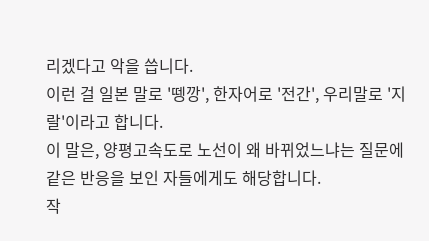리겠다고 악을 씁니다.
이런 걸 일본 말로 '뗑깡', 한자어로 '전간', 우리말로 '지랄'이라고 합니다.
이 말은, 양평고속도로 노선이 왜 바뀌었느냐는 질문에 같은 반응을 보인 자들에게도 해당합니다.
작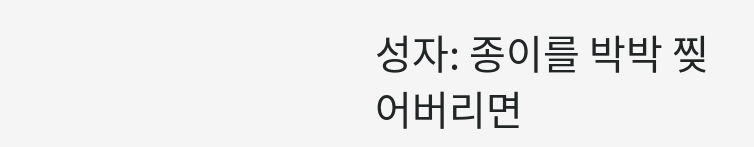성자: 종이를 박박 찢어버리면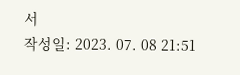서
작성일: 2023. 07. 08 21:51